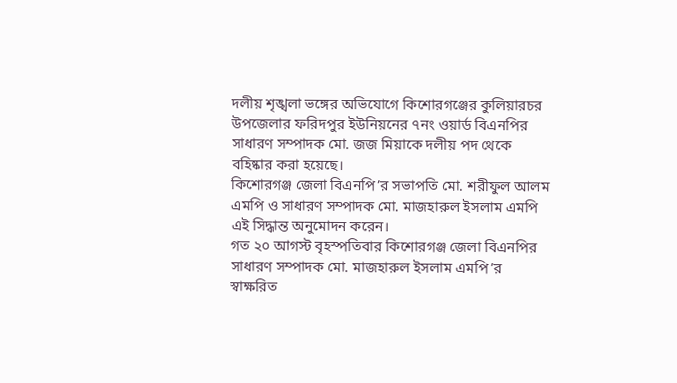দলীয় শৃঙ্খলা ভঙ্গের অভিযোগে কিশোরগঞ্জের কুলিয়ারচর উপজেলার ফরিদপুর ইউনিয়নের ৭নং ওয়ার্ড বিএনপির সাধারণ সম্পাদক মো. জজ মিয়াকে দলীয় পদ থেকে বহিষ্কার করা হয়েছে।
কিশোরগঞ্জ জেলা বিএনপি’র সভাপতি মো. শরীফুল আলম এমপি ও সাধারণ সম্পাদক মো. মাজহারুল ইসলাম এমপি এই সিদ্ধান্ত অনুমোদন করেন।
গত ২০ আগস্ট বৃহস্পতিবার কিশোরগঞ্জ জেলা বিএনপির সাধারণ সম্পাদক মো. মাজহারুল ইসলাম এমপি’র স্বাক্ষরিত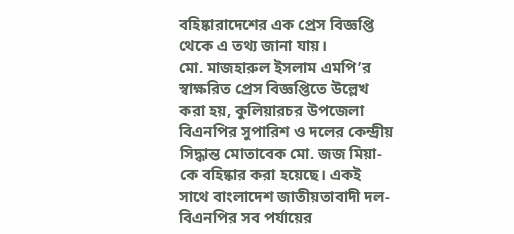বহিষ্কারাদেশের এক প্রেস বিজ্ঞপ্তি থেকে এ তথ্য জানা যায়।
মো. মাজহারুল ইসলাম এমপি’র স্বাক্ষরিত প্রেস বিজ্ঞপ্তিতে উল্লেখ করা হয়, কুলিয়ারচর উপজেলা বিএনপির সুপারিশ ও দলের কেন্দ্রীয় সিদ্ধান্ত মোতাবেক মো. জজ মিয়া-কে বহিষ্কার করা হয়েছে। একই সাথে বাংলাদেশ জাতীয়তাবাদী দল-বিএনপির সব পর্যায়ের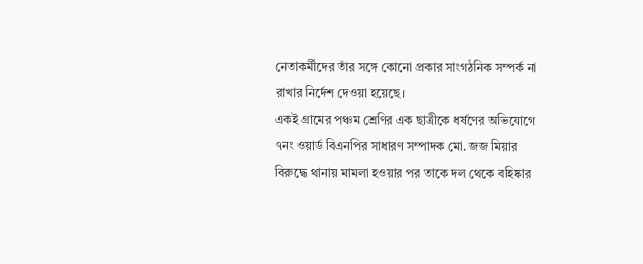নেতাকর্মীদের তাঁর সঙ্গে কোনো প্রকার সাংগঠনিক সম্পর্ক না রাখার নির্দেশ দেওয়া হয়েছে।
একই গ্রামের পঞ্চম শ্রেণির এক ছাত্রীকে ধর্ষণের অভিযোগে ৭নং ওয়ার্ড বিএনপির সাধারণ সম্পাদক মো. জজ মিয়ার বিরুদ্ধে থানায় মামলা হওয়ার পর তাকে দল থেকে বহিষ্কার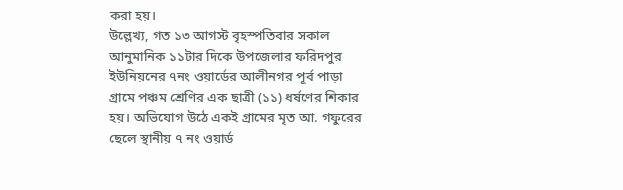করা হয়।
উল্লেখ্য, গত ১৩ আগস্ট বৃহস্পতিবার সকাল আনুমানিক ১১টার দিকে উপজেলার ফরিদপুর ইউনিয়নের ৭নং ওয়ার্ডের আলীনগর পূর্ব পাড়া গ্রামে পঞ্চম শ্রেণির এক ছাত্রী (১১) ধর্ষণের শিকার হয়। অভিযোগ উঠে একই গ্রামের মৃত আ. গফুরের ছেলে স্থানীয় ৭ নং ওয়ার্ড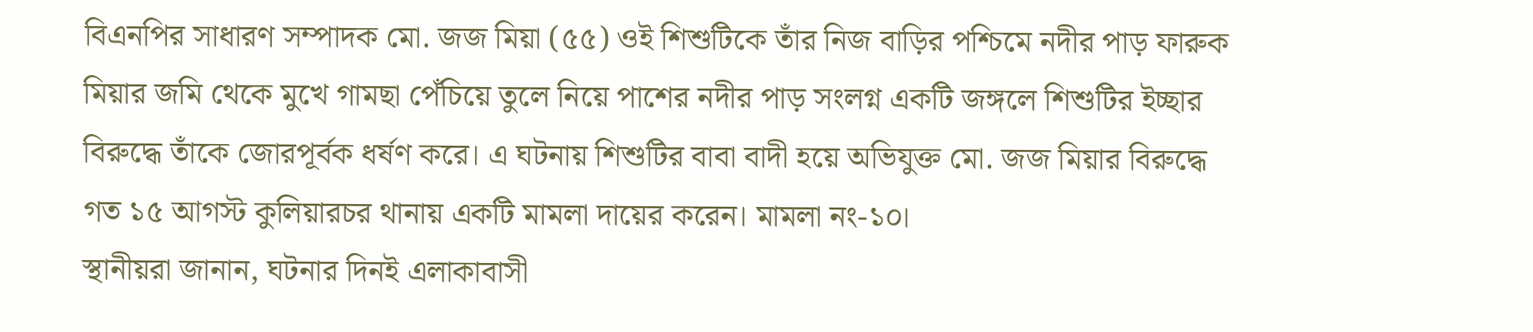বিএনপির সাধারণ সম্পাদক মো. জজ মিয়া (৫৫) ওই শিশুটিকে তাঁর নিজ বাড়ির পশ্চিমে নদীর পাড় ফারুক মিয়ার জমি থেকে মুখে গামছা পেঁচিয়ে তুলে নিয়ে পাশের নদীর পাড় সংলগ্ন একটি জঙ্গলে শিশুটির ইচ্ছার বিরুদ্ধে তাঁকে জোরপূর্বক ধর্ষণ করে। এ ঘটনায় শিশুটির বাবা বাদী হয়ে অভিযুক্ত মো. জজ মিয়ার বিরুদ্ধে গত ১৫ আগস্ট কুলিয়ারচর থানায় একটি মামলা দায়ের করেন। মামলা নং-১০।
স্থানীয়রা জানান, ঘটনার দিনই এলাকাবাসী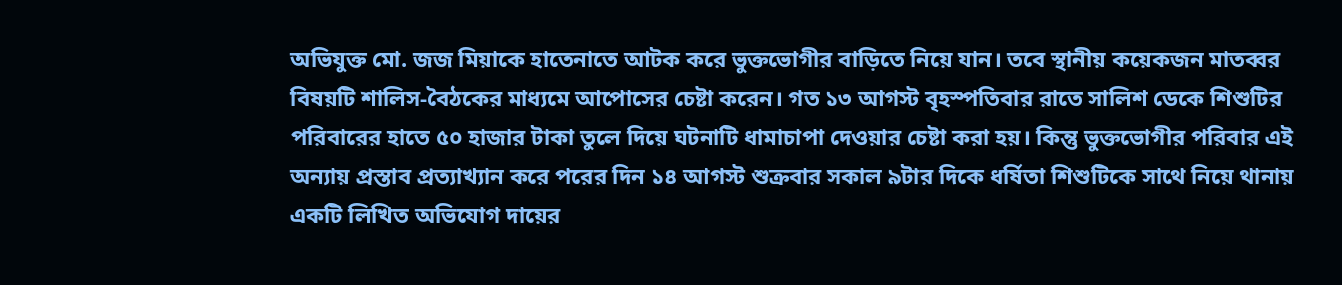অভিযুক্ত মো. জজ মিয়াকে হাতেনাতে আটক করে ভুক্তভোগীর বাড়িতে নিয়ে যান। তবে স্থানীয় কয়েকজন মাতব্বর বিষয়টি শালিস-বৈঠকের মাধ্যমে আপোসের চেষ্টা করেন। গত ১৩ আগস্ট বৃহস্পতিবার রাতে সালিশ ডেকে শিশুটির পরিবারের হাতে ৫০ হাজার টাকা তুলে দিয়ে ঘটনাটি ধামাচাপা দেওয়ার চেষ্টা করা হয়। কিন্তু ভুক্তভোগীর পরিবার এই অন্যায় প্রস্তাব প্রত্যাখ্যান করে পরের দিন ১৪ আগস্ট শুক্রবার সকাল ৯টার দিকে ধর্ষিতা শিশুটিকে সাথে নিয়ে থানায় একটি লিখিত অভিযোগ দায়ের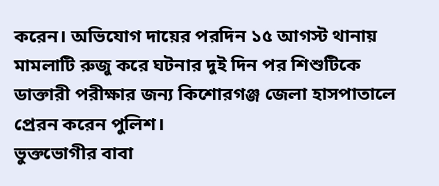করেন। অভিযোগ দায়ের পরদিন ১৫ আগস্ট থানায় মামলাটি রুজু করে ঘটনার দুই দিন পর শিশুটিকে ডাক্তারী পরীক্ষার জন্য কিশোরগঞ্জ জেলা হাসপাতালে প্রেরন করেন পুলিশ।
ভুক্তভোগীর বাবা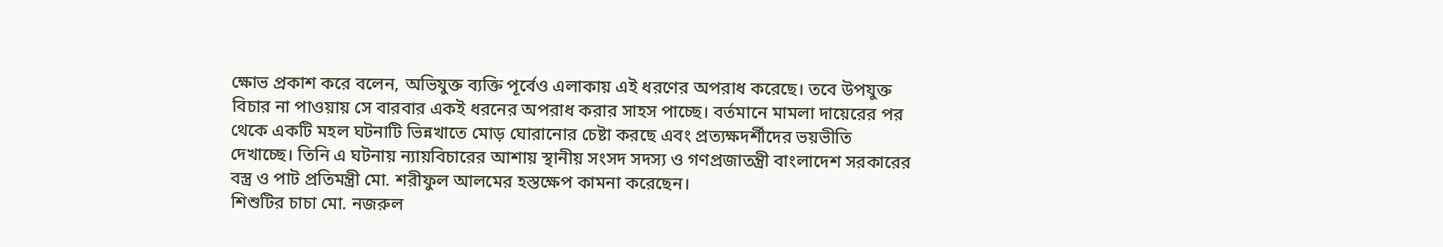ক্ষোভ প্রকাশ করে বলেন, অভিযুক্ত ব্যক্তি পূর্বেও এলাকায় এই ধরণের অপরাধ করেছে। তবে উপযুক্ত বিচার না পাওয়ায় সে বারবার একই ধরনের অপরাধ করার সাহস পাচ্ছে। বর্তমানে মামলা দায়েরের পর থেকে একটি মহল ঘটনাটি ভিন্নখাতে মোড় ঘোরানোর চেষ্টা করছে এবং প্রত্যক্ষদর্শীদের ভয়ভীতি দেখাচ্ছে। তিনি এ ঘটনায় ন্যায়বিচারের আশায় স্থানীয় সংসদ সদস্য ও গণপ্রজাতন্ত্রী বাংলাদেশ সরকারের বস্ত্র ও পাট প্রতিমন্ত্রী মো. শরীফুল আলমের হস্তক্ষেপ কামনা করেছেন।
শিশুটির চাচা মো. নজরুল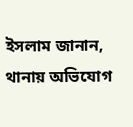ইসলাম জানান, থানায় অভিযোগ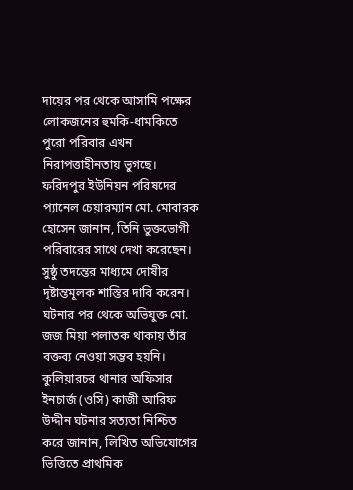দায়ের পর থেকে আসামি পক্ষের লোকজনের হুমকি-ধামকিতে পুরো পরিবার এখন নিরাপত্তাহীনতায় ভুগছে।
ফরিদপুর ইউনিয়ন পরিষদের প্যানেল চেয়ারম্যান মো. মোবারক হোসেন জানান, তিনি ভুক্তভোগী পরিবারের সাথে দেখা করেছেন। সুষ্ঠু তদন্তের মাধ্যমে দোষীর দৃষ্টান্তমূলক শাস্তির দাবি করেন।
ঘটনার পর থেকে অভিযুক্ত মো. জজ মিয়া পলাতক থাকায় তাঁর বক্তব্য নেওয়া সম্ভব হয়নি।
কুলিয়ারচর থানার অফিসার ইনচার্জ (ওসি) কাজী আরিফ উদ্দীন ঘটনার সত্যতা নিশ্চিত করে জানান, লিখিত অভিযোগের ভিত্তিতে প্রাথমিক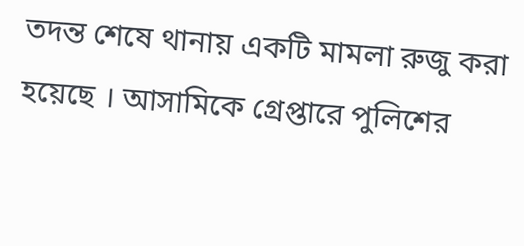তদন্ত শেষে থানায় একটি মামলা রুজু করা হয়েছে । আসামিকে গ্রেপ্তারে পুলিশের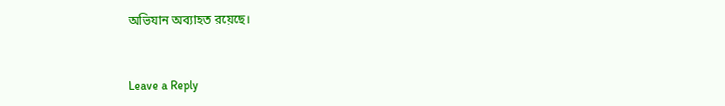অভিযান অব্যাহত রয়েছে।


Leave a Reply